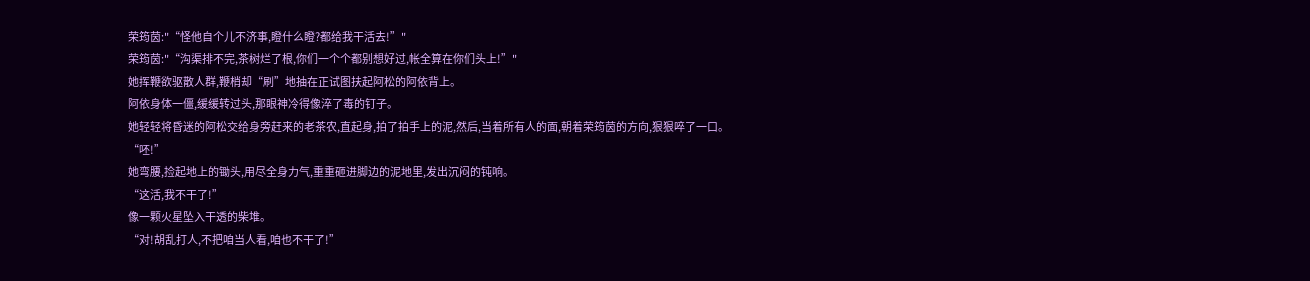荣筠茵:"“怪他自个儿不济事,瞪什么瞪?都给我干活去!”"
荣筠茵:"“沟渠排不完,茶树烂了根,你们一个个都别想好过,帐全算在你们头上!”"
她挥鞭欲驱散人群,鞭梢却“刷”地抽在正试图扶起阿松的阿依背上。
阿依身体一僵,缓缓转过头,那眼神冷得像淬了毒的钉子。
她轻轻将昏迷的阿松交给身旁赶来的老茶农,直起身,拍了拍手上的泥,然后,当着所有人的面,朝着荣筠茵的方向,狠狠啐了一口。
“呸!”
她弯腰,捡起地上的锄头,用尽全身力气,重重砸进脚边的泥地里,发出沉闷的钝响。
“这活,我不干了!”
像一颗火星坠入干透的柴堆。
“对!胡乱打人,不把咱当人看,咱也不干了!”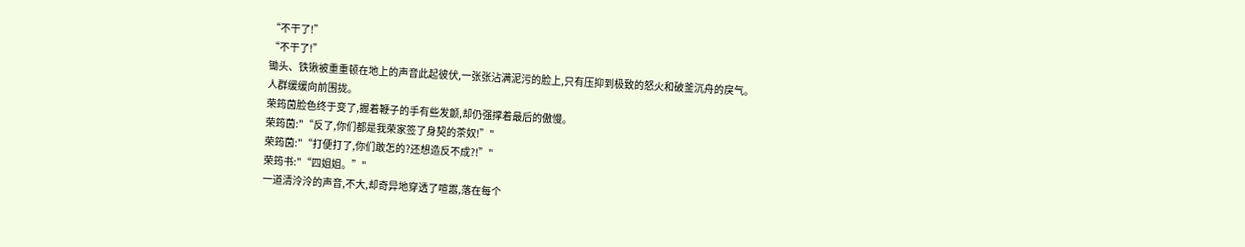“不干了!”
“不干了!”
锄头、铁锹被重重顿在地上的声音此起彼伏,一张张沾满泥污的脸上,只有压抑到极致的怒火和破釜沉舟的戾气。
人群缓缓向前围拢。
荣筠茵脸色终于变了,握着鞭子的手有些发颤,却仍强撑着最后的傲慢。
荣筠茵:"“反了,你们都是我荣家签了身契的茶奴!”"
荣筠茵:"“打便打了,你们敢怎的?还想造反不成?!”"
荣筠书:"“四姐姐。”"
一道清泠泠的声音,不大,却奇异地穿透了喧嚣,落在每个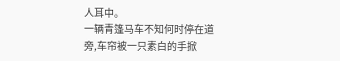人耳中。
一辆青篷马车不知何时停在道旁,车帘被一只素白的手掀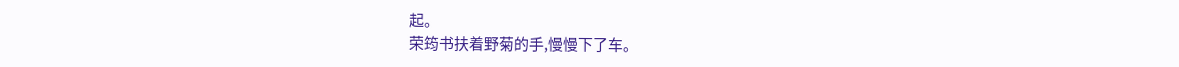起。
荣筠书扶着野菊的手,慢慢下了车。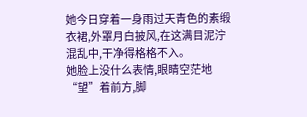她今日穿着一身雨过天青色的素缎衣裙,外罩月白披风,在这满目泥泞混乱中,干净得格格不入。
她脸上没什么表情,眼睛空茫地“望”着前方,脚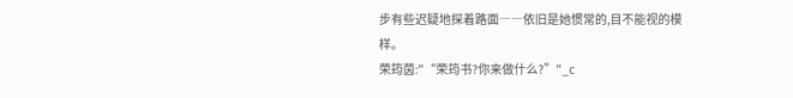步有些迟疑地探着路面――依旧是她惯常的,目不能视的模样。
荣筠茵:"“荣筠书?你来做什么?”"_c